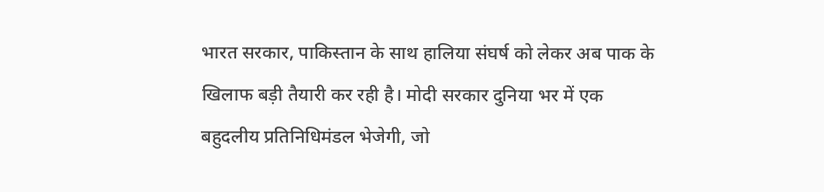भारत सरकार, पाकिस्तान के साथ हालिया संघर्ष को लेकर अब पाक के खिलाफ बड़ी तैयारी कर रही है। मोदी सरकार दुनिया भर में एक बहुदलीय प्रतिनिधिमंडल भेजेगी, जो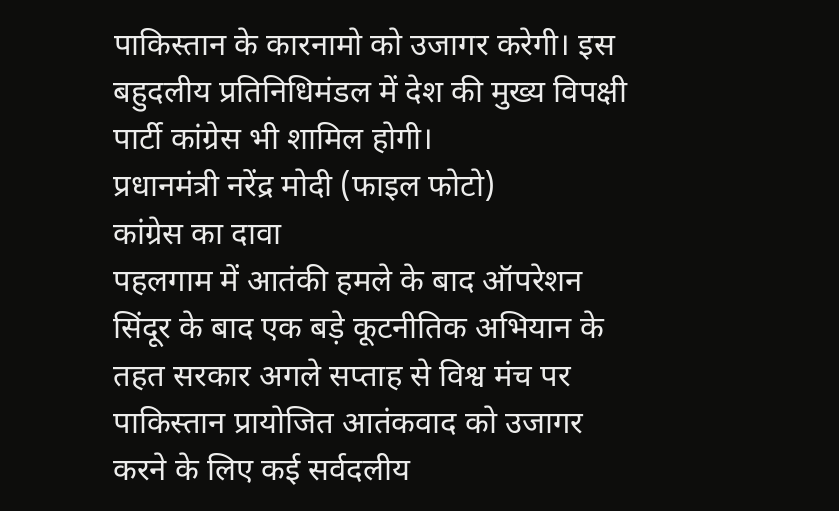पाकिस्तान के कारनामो को उजागर करेगी। इस बहुदलीय प्रतिनिधिमंडल में देश की मुख्य विपक्षी पार्टी कांग्रेस भी शामिल होगी।
प्रधानमंत्री नरेंद्र मोदी (फाइल फोटो)
कांग्रेस का दावा
पहलगाम में आतंकी हमले के बाद ऑपरेशन सिंदूर के बाद एक बड़े कूटनीतिक अभियान के तहत सरकार अगले सप्ताह से विश्व मंच पर पाकिस्तान प्रायोजित आतंकवाद को उजागर करने के लिए कई सर्वदलीय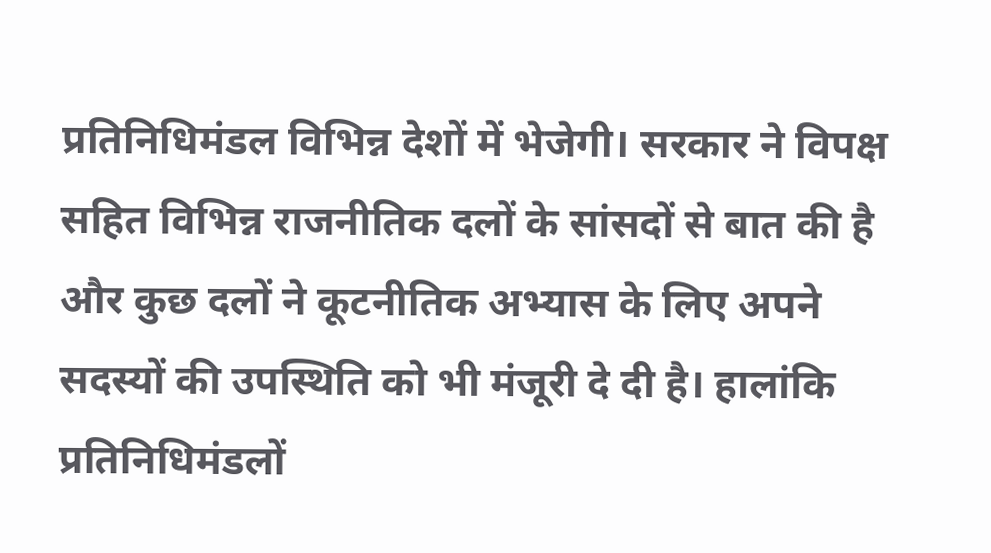प्रतिनिधिमंडल विभिन्न देशों में भेजेगी। सरकार ने विपक्ष सहित विभिन्न राजनीतिक दलों के सांसदों से बात की है और कुछ दलों ने कूटनीतिक अभ्यास के लिए अपने सदस्यों की उपस्थिति को भी मंजूरी दे दी है। हालांकि प्रतिनिधिमंडलों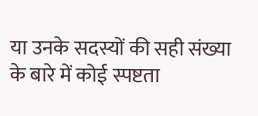या उनके सदस्यों की सही संख्या के बारे में कोई स्पष्टता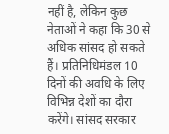नहीं है, लेकिन कुछ नेताओं ने कहा कि 30 से अधिक सांसद हो सकते हैं। प्रतिनिधिमंडल 10 दिनों की अवधि के लिए विभिन्न देशों का दौरा करेंगे। सांसद सरकार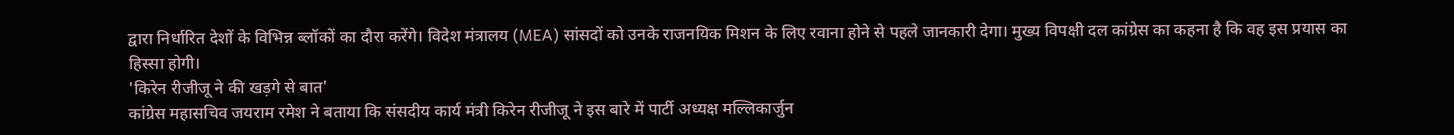द्वारा निर्धारित देशों के विभिन्न ब्लॉकों का दौरा करेंगे। विदेश मंत्रालय (MEA) सांसदों को उनके राजनयिक मिशन के लिए रवाना होने से पहले जानकारी देगा। मुख्य विपक्षी दल कांग्रेस का कहना है कि वह इस प्रयास का हिस्सा होगी।
'किरेन रीजीजू ने की खड़गे से बात'
कांग्रेस महासचिव जयराम रमेश ने बताया कि संसदीय कार्य मंत्री किरेन रीजीजू ने इस बारे में पार्टी अध्यक्ष मल्लिकार्जुन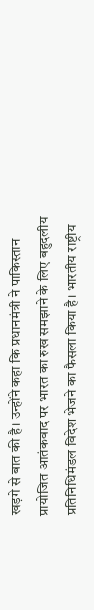खड़गे से बात की है। उन्होंने कहा कि प्रधानमंत्री ने पाकिस्तान प्रायोजित आतंकवाद पर भारत का रुख समझाने के लिए बहुदलीय प्रतिनिधिमंडल विदेश भेजने का फैसला किया है। भारतीय राष्ट्रीय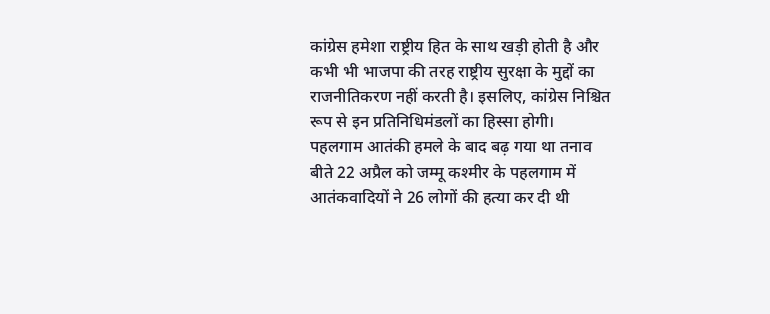कांग्रेस हमेशा राष्ट्रीय हित के साथ खड़ी होती है और कभी भी भाजपा की तरह राष्ट्रीय सुरक्षा के मुद्दों का राजनीतिकरण नहीं करती है। इसलिए, कांग्रेस निश्चित रूप से इन प्रतिनिधिमंडलों का हिस्सा होगी।
पहलगाम आतंकी हमले के बाद बढ़ गया था तनाव
बीते 22 अप्रैल को जम्मू कश्मीर के पहलगाम में आतंकवादियों ने 26 लोगों की हत्या कर दी थी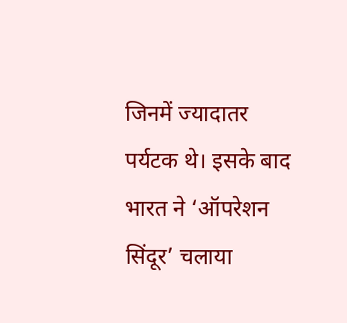जिनमें ज्यादातर पर्यटक थे। इसके बाद भारत ने ‘ऑपरेशन सिंदूर’ चलाया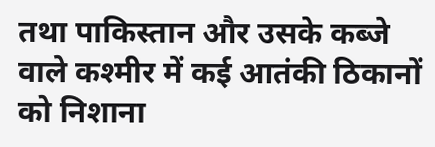तथा पाकिस्तान और उसके कब्जे वाले कश्मीर में कई आतंकी ठिकानों को निशाना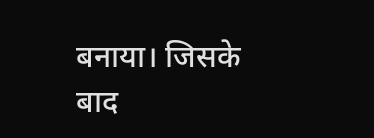बनाया। जिसके बाद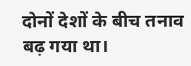दोनों देशों के बीच तनाव बढ़ गया था।